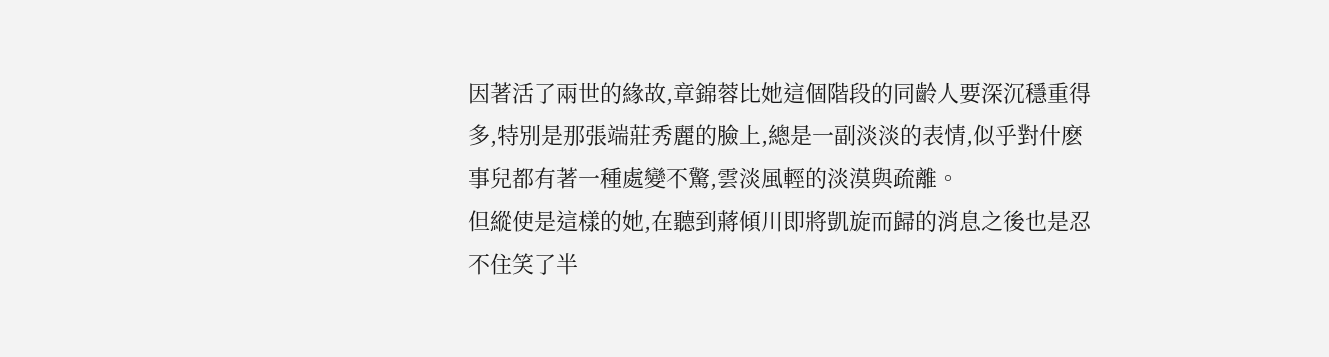因著活了兩世的緣故,章錦蓉比她這個階段的同齡人要深沉穩重得多,特別是那張端莊秀麗的臉上,總是一副淡淡的表情,似乎對什麽事兒都有著一種處變不驚,雲淡風輕的淡漠與疏離。
但縱使是這樣的她,在聽到蔣傾川即將凱旋而歸的消息之後也是忍不住笑了半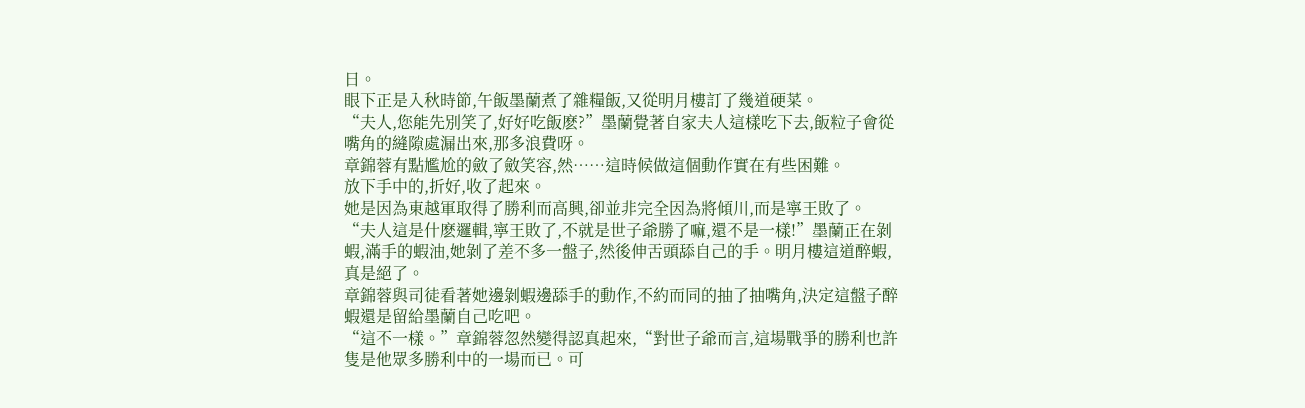日。
眼下正是入秋時節,午飯墨蘭煮了雜糧飯,又從明月樓訂了幾道硬菜。
“夫人,您能先別笑了,好好吃飯麽?”墨蘭覺著自家夫人這樣吃下去,飯粒子會從嘴角的縫隙處漏出來,那多浪費呀。
章錦蓉有點尷尬的斂了斂笑容,然……這時候做這個動作實在有些困難。
放下手中的,折好,收了起來。
她是因為東越軍取得了勝利而高興,卻並非完全因為將傾川,而是寧王敗了。
“夫人這是什麽邏輯,寧王敗了,不就是世子爺勝了嘛,還不是一樣!”墨蘭正在剝蝦,滿手的蝦油,她剝了差不多一盤子,然後伸舌頭舔自己的手。明月樓這道醉蝦,真是絕了。
章錦蓉與司徒看著她邊剝蝦邊舔手的動作,不約而同的抽了抽嘴角,決定這盤子醉蝦還是留給墨蘭自己吃吧。
“這不一樣。”章錦蓉忽然變得認真起來,“對世子爺而言,這場戰爭的勝利也許隻是他眾多勝利中的一場而已。可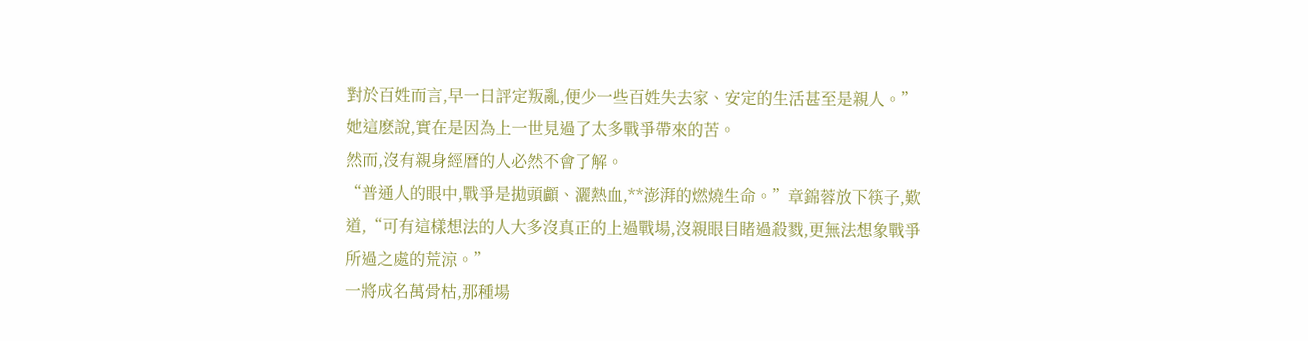對於百姓而言,早一日評定叛亂,便少一些百姓失去家、安定的生活甚至是親人。”
她這麽說,實在是因為上一世見過了太多戰爭帶來的苦。
然而,沒有親身經曆的人必然不會了解。
“普通人的眼中,戰爭是拋頭顱、灑熱血,**澎湃的燃燒生命。”章錦蓉放下筷子,歎道,“可有這樣想法的人大多沒真正的上過戰場,沒親眼目睹過殺戮,更無法想象戰爭所過之處的荒涼。”
一將成名萬骨枯,那種場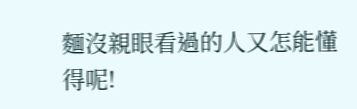麵沒親眼看過的人又怎能懂得呢!